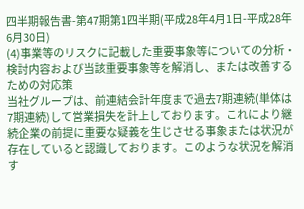四半期報告書-第47期第1四半期(平成28年4月1日-平成28年6月30日)
(4)事業等のリスクに記載した重要事象等についての分析・検討内容および当該重要事象等を解消し、または改善するための対応策
当社グループは、前連結会計年度まで過去7期連続(単体は7期連続)して営業損失を計上しております。これにより継続企業の前提に重要な疑義を生じさせる事象または状況が存在していると認識しております。このような状況を解消す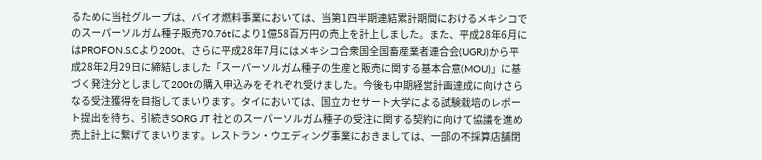るために当社グループは、バイオ燃料事業においては、当第1四半期連結累計期間におけるメキシコでのスーパーソルガム種子販売70.76tにより1億58百万円の売上を計上しました。また、平成28年6月にはPROFON.S.Cより200t、さらに平成28年7月にはメキシコ合衆国全国畜産業者連合会(UGRJ)から平成28年2月29日に締結しました「スーパーソルガム種子の生産と販売に関する基本合意(MOU)」に基づく発注分としまして200tの購入申込みをそれぞれ受けました。今後も中期経営計画達成に向けさらなる受注獲得を目指してまいります。タイにおいては、国立カセサート大学による試験栽培のレポート提出を待ち、引続きSORG JT 社とのスーパーソルガム種子の受注に関する契約に向けて協議を進め売上計上に繋げてまいります。レストラン・ウエディング事業におきましては、一部の不採算店舗閉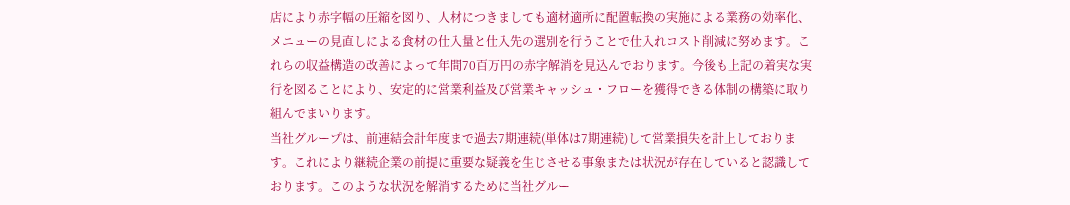店により赤字幅の圧縮を図り、人材につきましても適材適所に配置転換の実施による業務の効率化、メニューの見直しによる食材の仕入量と仕入先の選別を行うことで仕入れコスト削減に努めます。これらの収益構造の改善によって年間70百万円の赤字解消を見込んでおります。今後も上記の着実な実行を図ることにより、安定的に営業利益及び営業キャッシュ・フローを獲得できる体制の構築に取り組んでまいります。
当社グループは、前連結会計年度まで過去7期連続(単体は7期連続)して営業損失を計上しております。これにより継続企業の前提に重要な疑義を生じさせる事象または状況が存在していると認識しております。このような状況を解消するために当社グルー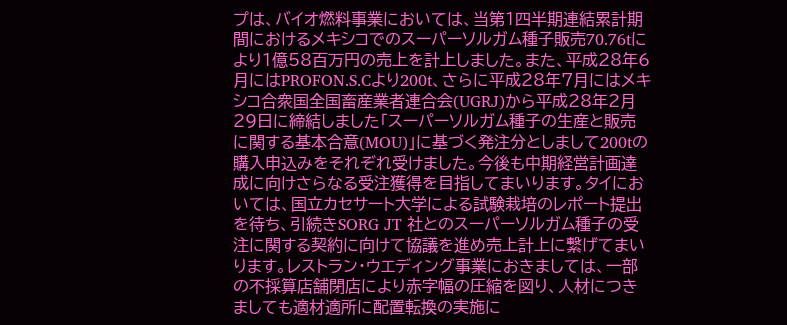プは、バイオ燃料事業においては、当第1四半期連結累計期間におけるメキシコでのスーパーソルガム種子販売70.76tにより1億58百万円の売上を計上しました。また、平成28年6月にはPROFON.S.Cより200t、さらに平成28年7月にはメキシコ合衆国全国畜産業者連合会(UGRJ)から平成28年2月29日に締結しました「スーパーソルガム種子の生産と販売に関する基本合意(MOU)」に基づく発注分としまして200tの購入申込みをそれぞれ受けました。今後も中期経営計画達成に向けさらなる受注獲得を目指してまいります。タイにおいては、国立カセサート大学による試験栽培のレポート提出を待ち、引続きSORG JT 社とのスーパーソルガム種子の受注に関する契約に向けて協議を進め売上計上に繋げてまいります。レストラン・ウエディング事業におきましては、一部の不採算店舗閉店により赤字幅の圧縮を図り、人材につきましても適材適所に配置転換の実施に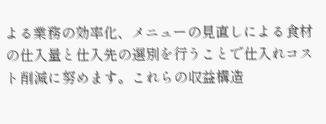よる業務の効率化、メニューの見直しによる食材の仕入量と仕入先の選別を行うことで仕入れコスト削減に努めます。これらの収益構造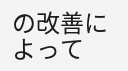の改善によって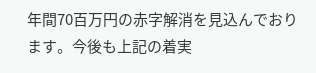年間70百万円の赤字解消を見込んでおります。今後も上記の着実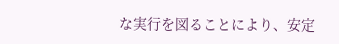な実行を図ることにより、安定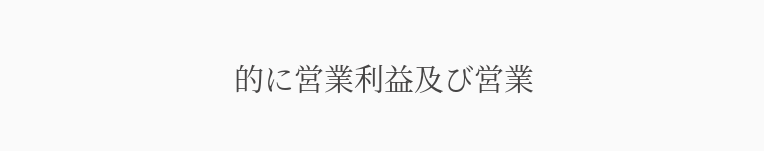的に営業利益及び営業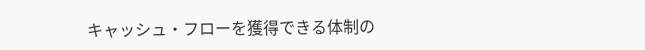キャッシュ・フローを獲得できる体制の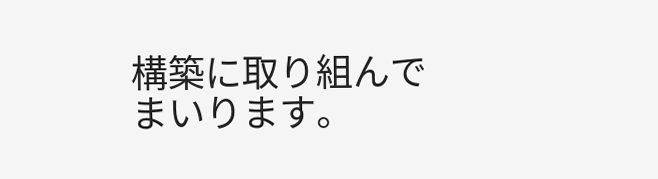構築に取り組んでまいります。